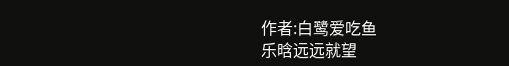作者:白鹭爱吃鱼
乐晗远远就望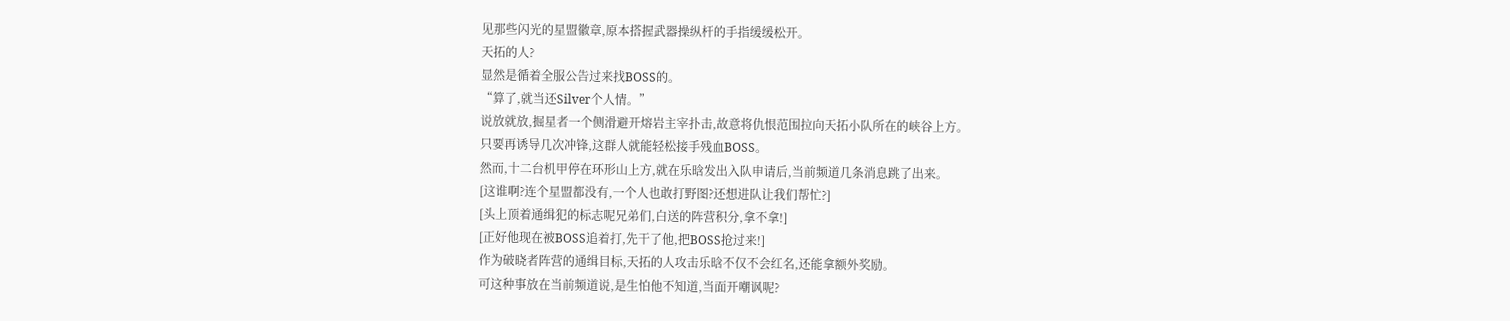见那些闪光的星盟徽章,原本搭握武器操纵杆的手指缓缓松开。
天拓的人?
显然是循着全服公告过来找BOSS的。
“算了,就当还Silver个人情。”
说放就放,掘星者一个侧滑避开熔岩主宰扑击,故意将仇恨范围拉向天拓小队所在的峡谷上方。
只要再诱导几次冲锋,这群人就能轻松接手残血BOSS。
然而,十二台机甲停在环形山上方,就在乐晗发出入队申请后,当前频道几条消息跳了出来。
[这谁啊?连个星盟都没有,一个人也敢打野图?还想进队让我们帮忙?]
[头上顶着通缉犯的标志呢兄弟们,白送的阵营积分,拿不拿!]
[正好他现在被BOSS追着打,先干了他,把BOSS抢过来!]
作为破晓者阵营的通缉目标,天拓的人攻击乐晗不仅不会红名,还能拿额外奖励。
可这种事放在当前频道说,是生怕他不知道,当面开嘲讽呢?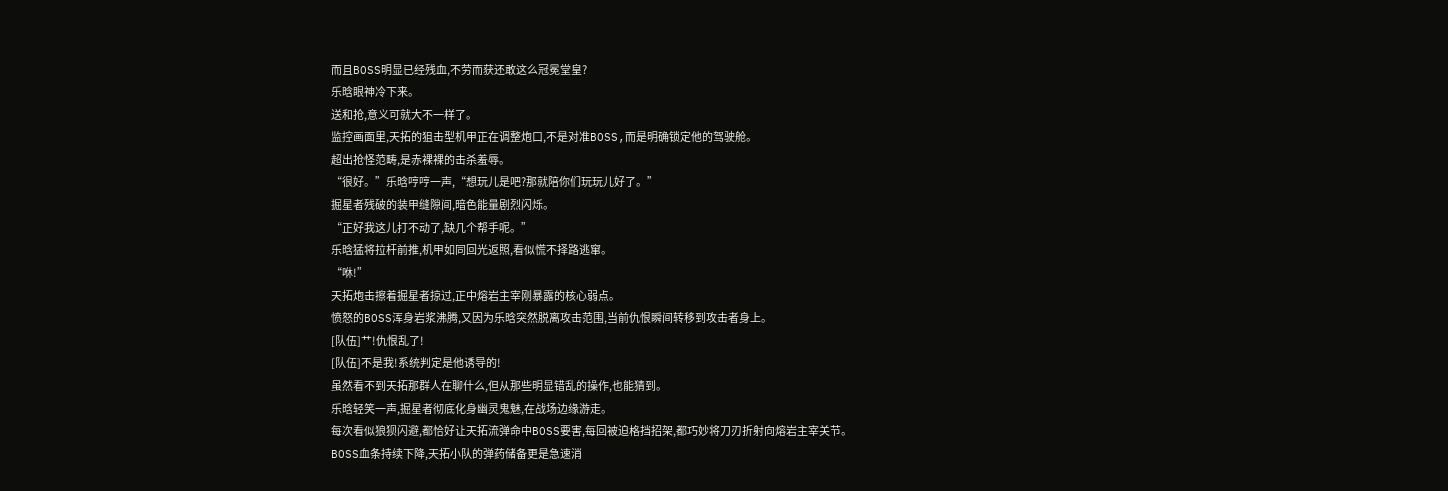而且BOSS明显已经残血,不劳而获还敢这么冠冕堂皇?
乐晗眼神冷下来。
送和抢,意义可就大不一样了。
监控画面里,天拓的狙击型机甲正在调整炮口,不是对准BOSS,而是明确锁定他的驾驶舱。
超出抢怪范畴,是赤裸裸的击杀羞辱。
“很好。”乐晗哼哼一声,“想玩儿是吧?那就陪你们玩玩儿好了。”
掘星者残破的装甲缝隙间,暗色能量剧烈闪烁。
“正好我这儿打不动了,缺几个帮手呢。”
乐晗猛将拉杆前推,机甲如同回光返照,看似慌不择路逃窜。
“咻!”
天拓炮击擦着掘星者掠过,正中熔岩主宰刚暴露的核心弱点。
愤怒的BOSS浑身岩浆沸腾,又因为乐晗突然脱离攻击范围,当前仇恨瞬间转移到攻击者身上。
[队伍]艹!仇恨乱了!
[队伍]不是我!系统判定是他诱导的!
虽然看不到天拓那群人在聊什么,但从那些明显错乱的操作,也能猜到。
乐晗轻笑一声,掘星者彻底化身幽灵鬼魅,在战场边缘游走。
每次看似狼狈闪避,都恰好让天拓流弹命中BOSS要害,每回被迫格挡招架,都巧妙将刀刃折射向熔岩主宰关节。
BOSS血条持续下降,天拓小队的弹药储备更是急速消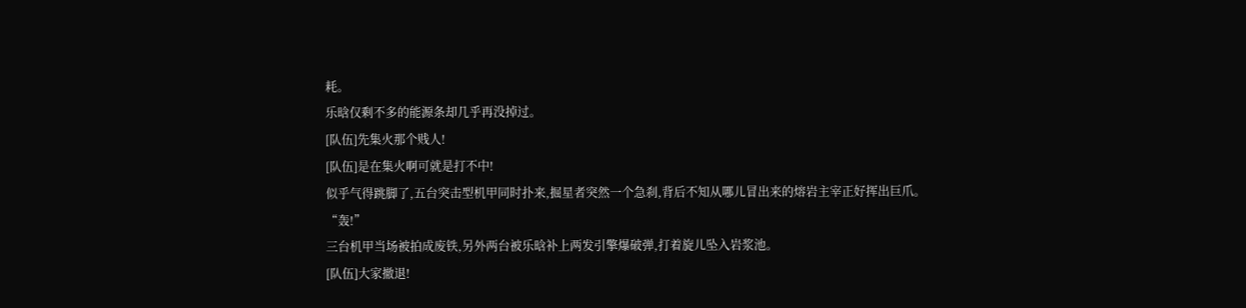耗。
乐晗仅剩不多的能源条却几乎再没掉过。
[队伍]先集火那个贱人!
[队伍]是在集火啊可就是打不中!
似乎气得跳脚了,五台突击型机甲同时扑来,掘星者突然一个急刹,背后不知从哪儿冒出来的熔岩主宰正好挥出巨爪。
“轰!”
三台机甲当场被拍成废铁,另外两台被乐晗补上两发引擎爆破弹,打着旋儿坠入岩浆池。
[队伍]大家撤退!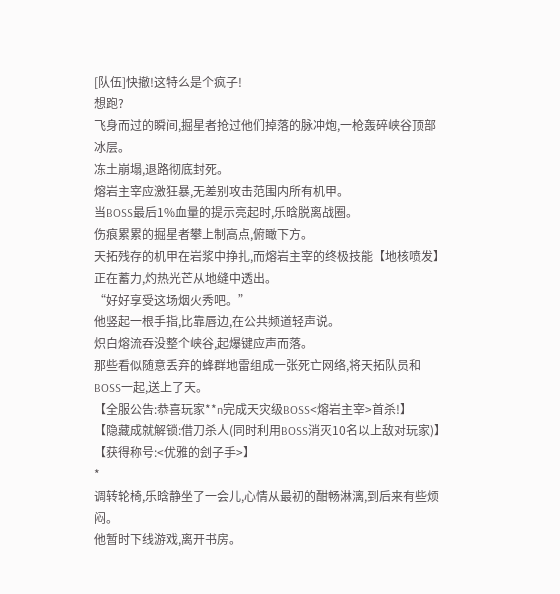[队伍]快撤!这特么是个疯子!
想跑?
飞身而过的瞬间,掘星者抢过他们掉落的脉冲炮,一枪轰碎峡谷顶部冰层。
冻土崩塌,退路彻底封死。
熔岩主宰应激狂暴,无差别攻击范围内所有机甲。
当BOSS最后1%血量的提示亮起时,乐晗脱离战圈。
伤痕累累的掘星者攀上制高点,俯瞰下方。
天拓残存的机甲在岩浆中挣扎,而熔岩主宰的终极技能【地核喷发】正在蓄力,灼热光芒从地缝中透出。
“好好享受这场烟火秀吧。”
他竖起一根手指,比靠唇边,在公共频道轻声说。
炽白熔流吞没整个峡谷,起爆键应声而落。
那些看似随意丢弃的蜂群地雷组成一张死亡网络,将天拓队员和BOSS一起,送上了天。
【全服公告:恭喜玩家**n完成天灾级BOSS<熔岩主宰>首杀!】
【隐藏成就解锁:借刀杀人(同时利用BOSS消灭10名以上敌对玩家)】
【获得称号:<优雅的刽子手>】
*
调转轮椅,乐晗静坐了一会儿,心情从最初的酣畅淋漓,到后来有些烦闷。
他暂时下线游戏,离开书房。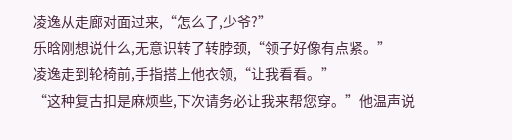凌逸从走廊对面过来,“怎么了,少爷?”
乐晗刚想说什么,无意识转了转脖颈,“领子好像有点紧。”
凌逸走到轮椅前,手指搭上他衣领,“让我看看。”
“这种复古扣是麻烦些,下次请务必让我来帮您穿。”他温声说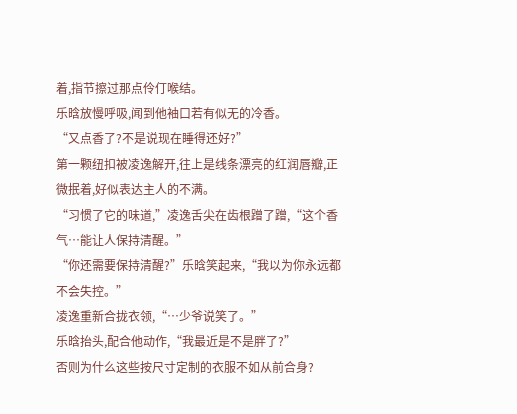着,指节擦过那点伶仃喉结。
乐晗放慢呼吸,闻到他袖口若有似无的冷香。
“又点香了?不是说现在睡得还好?”
第一颗纽扣被凌逸解开,往上是线条漂亮的红润唇瓣,正微抿着,好似表达主人的不满。
“习惯了它的味道,”凌逸舌尖在齿根蹭了蹭,“这个香气…能让人保持清醒。”
“你还需要保持清醒?”乐晗笑起来,“我以为你永远都不会失控。”
凌逸重新合拢衣领,“…少爷说笑了。”
乐晗抬头,配合他动作,“我最近是不是胖了?”
否则为什么这些按尺寸定制的衣服不如从前合身?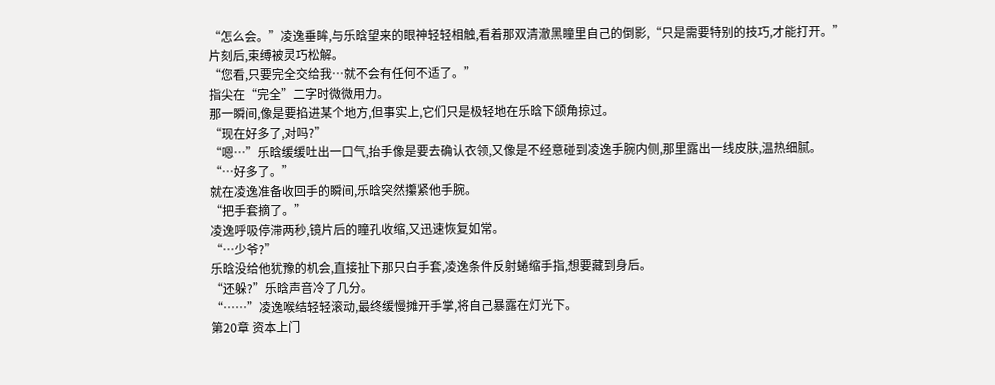“怎么会。”凌逸垂眸,与乐晗望来的眼神轻轻相触,看着那双清澈黑瞳里自己的倒影,“只是需要特别的技巧,才能打开。”
片刻后,束缚被灵巧松解。
“您看,只要完全交给我…就不会有任何不适了。”
指尖在“完全”二字时微微用力。
那一瞬间,像是要掐进某个地方,但事实上,它们只是极轻地在乐晗下颌角掠过。
“现在好多了,对吗?”
“嗯…”乐晗缓缓吐出一口气,抬手像是要去确认衣领,又像是不经意碰到凌逸手腕内侧,那里露出一线皮肤,温热细腻。
“…好多了。”
就在凌逸准备收回手的瞬间,乐晗突然攥紧他手腕。
“把手套摘了。”
凌逸呼吸停滞两秒,镜片后的瞳孔收缩,又迅速恢复如常。
“…少爷?”
乐晗没给他犹豫的机会,直接扯下那只白手套,凌逸条件反射蜷缩手指,想要藏到身后。
“还躲?”乐晗声音冷了几分。
“……”凌逸喉结轻轻滚动,最终缓慢摊开手掌,将自己暴露在灯光下。
第20章 资本上门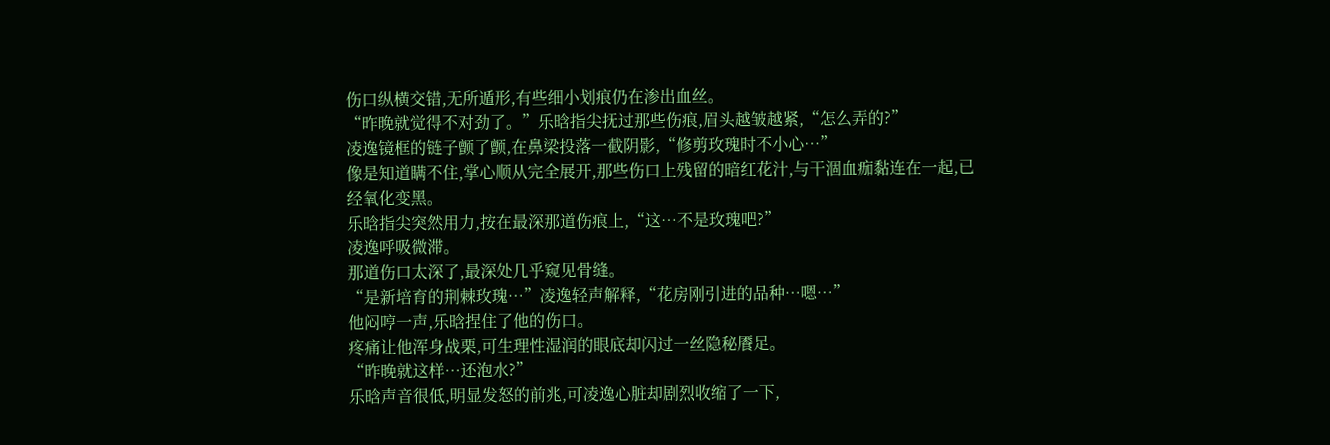伤口纵横交错,无所遁形,有些细小划痕仍在渗出血丝。
“昨晚就觉得不对劲了。”乐晗指尖抚过那些伤痕,眉头越皱越紧,“怎么弄的?”
凌逸镜框的链子颤了颤,在鼻梁投落一截阴影,“修剪玫瑰时不小心…”
像是知道瞒不住,掌心顺从完全展开,那些伤口上残留的暗红花汁,与干涸血痂黏连在一起,已经氧化变黑。
乐晗指尖突然用力,按在最深那道伤痕上,“这…不是玫瑰吧?”
凌逸呼吸微滞。
那道伤口太深了,最深处几乎窥见骨缝。
“是新培育的荆棘玫瑰…”凌逸轻声解释,“花房刚引进的品种…嗯…”
他闷哼一声,乐晗捏住了他的伤口。
疼痛让他浑身战栗,可生理性湿润的眼底却闪过一丝隐秘餍足。
“昨晚就这样…还泡水?”
乐晗声音很低,明显发怒的前兆,可凌逸心脏却剧烈收缩了一下,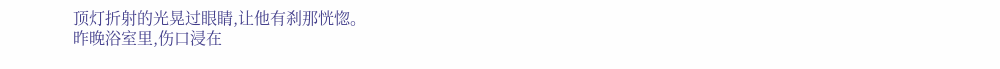顶灯折射的光晃过眼睛,让他有刹那恍惚。
昨晚浴室里,伤口浸在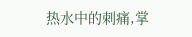热水中的刺痛,掌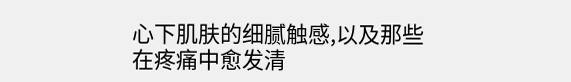心下肌肤的细腻触感,以及那些在疼痛中愈发清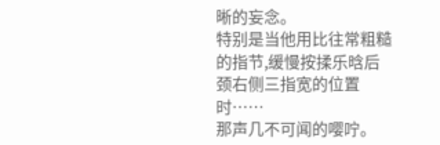晰的妄念。
特别是当他用比往常粗糙的指节,缓慢按揉乐晗后颈右侧三指宽的位置时……
那声几不可闻的嘤咛。